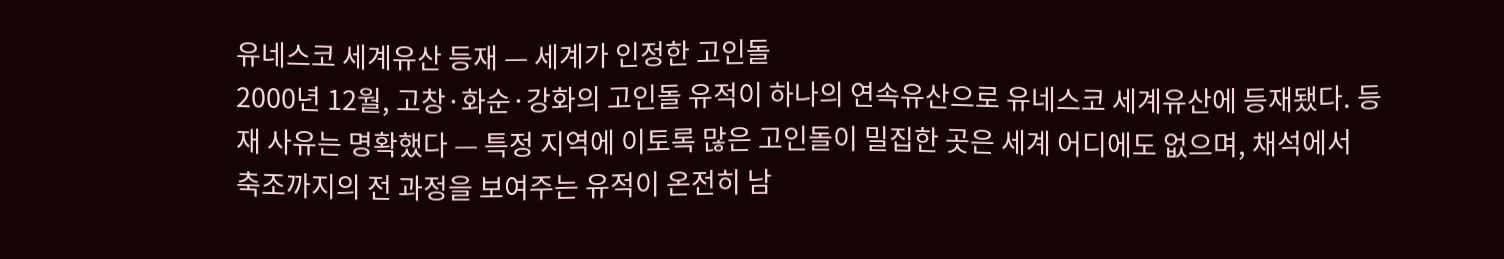유네스코 세계유산 등재 — 세계가 인정한 고인돌
2000년 12월, 고창·화순·강화의 고인돌 유적이 하나의 연속유산으로 유네스코 세계유산에 등재됐다. 등재 사유는 명확했다 — 특정 지역에 이토록 많은 고인돌이 밀집한 곳은 세계 어디에도 없으며, 채석에서 축조까지의 전 과정을 보여주는 유적이 온전히 남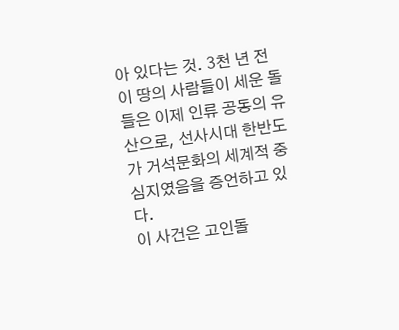아 있다는 것. 3천 년 전 이 땅의 사람들이 세운 돌들은 이제 인류 공동의 유산으로, 선사시대 한반도가 거석문화의 세계적 중심지였음을 증언하고 있다.
이 사건은 고인돌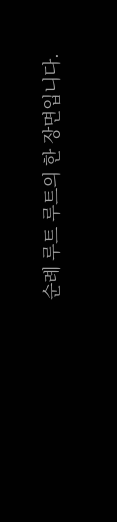순례 루트 루트의 한 장면입니다.